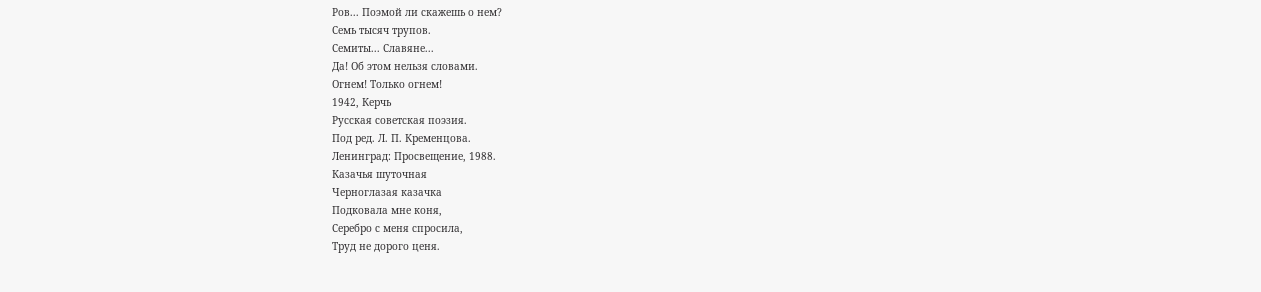Ров... Поэмой ли скажешь о нем?
Семь тысяч трупов.
Семиты... Славяне...
Да! Об этом нельзя словами.
Огнем! Только огнем!
1942, Керчь
Русская советская поэзия.
Под ред. Л. П. Кременцова.
Ленинград: Просвещение, 1988.
Казачья шуточная
Черноглазая казачка
Подковала мне коня,
Серебро с меня спросила,
Труд не дорого ценя.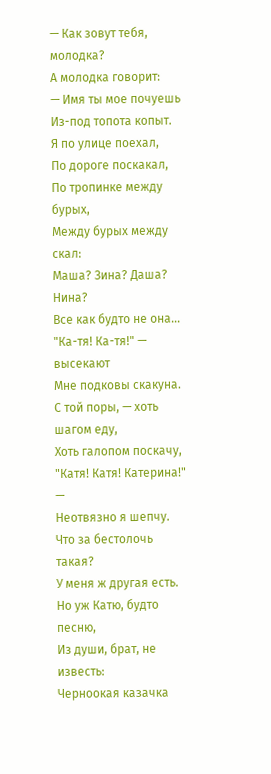— Как зовут тебя, молодка?
А молодка говорит:
— Имя ты мое почуешь
Из-под топота копыт.
Я по улице поехал,
По дороге поскакал,
По тропинке между бурых,
Между бурых между скал:
Маша? Зина? Даша? Нина?
Все как будто не она...
"Ка-тя! Ка-тя!" — высекают
Мне подковы скакуна.
С той поры, — хоть шагом еду,
Хоть галопом поскачу,
"Катя! Катя! Катерина!" —
Неотвязно я шепчу.
Что за бестолочь такая?
У меня ж другая есть.
Но уж Катю, будто песню,
Из души, брат, не известь:
Черноокая казачка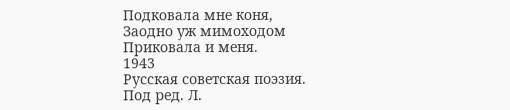Подковала мне коня,
Заодно уж мимоходом
Приковала и меня.
1943
Русская советская поэзия.
Под ред. Л.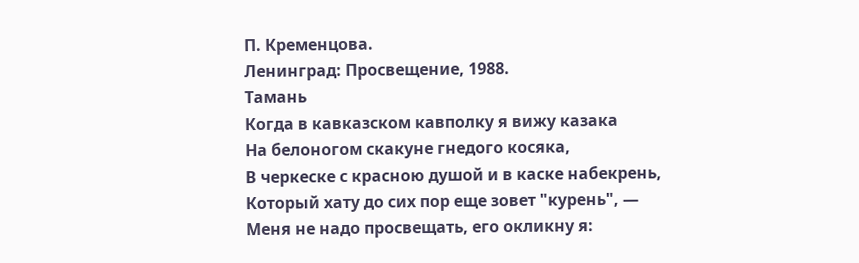П. Кременцова.
Ленинград: Просвещение, 1988.
Тамань
Когда в кавказском кавполку я вижу казака
На белоногом скакуне гнедого косяка,
В черкеске с красною душой и в каске набекрень,
Который хату до сих пор еще зовет "курень", —
Меня не надо просвещать, его окликну я: